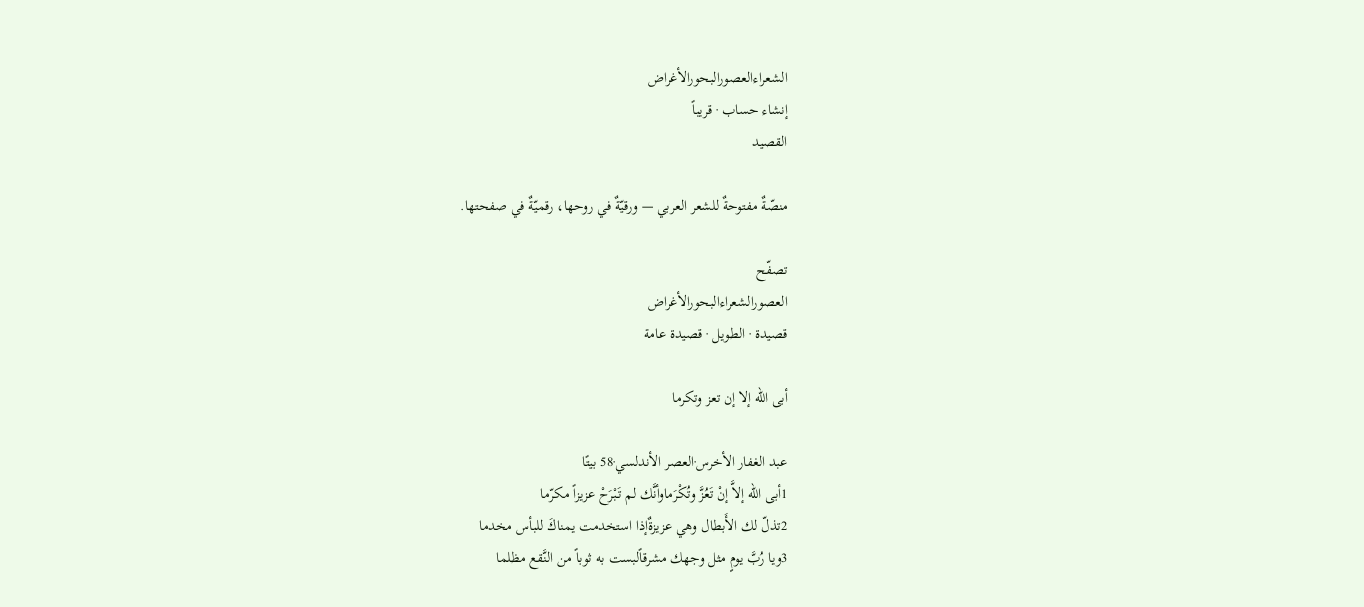الشعراءالعصورالبحورالأغراض
إنشاء حساب · قريباً
القصيد

منصّةٌ مفتوحةٌ للشعر العربي — ورقيّةٌ في روحها، رقميّةٌ في صفحتها.

تصفّح
العصورالشعراءالبحورالأغراض
قصيدة · الطويل · قصيدة عامة

أبى الله إلا إن تعز وتكرما

عبد الغفار الأخرس·العصر الأندلسي·58 بيتًا
1أبى الله إلاَّ إنْ تَعُزَّ وتُكْرَماوأنَّك لم تَبْرَحْ عزيزاً مكرّما
2تذلّ لك الأَبطال وهي عزيزةٌإذا استخدمت يمناكَ للبأس مخدما
3ويا رُبَّ يومٍ مثل وجهك مشرقاًلبست به ثوباً من النَّقع مظلما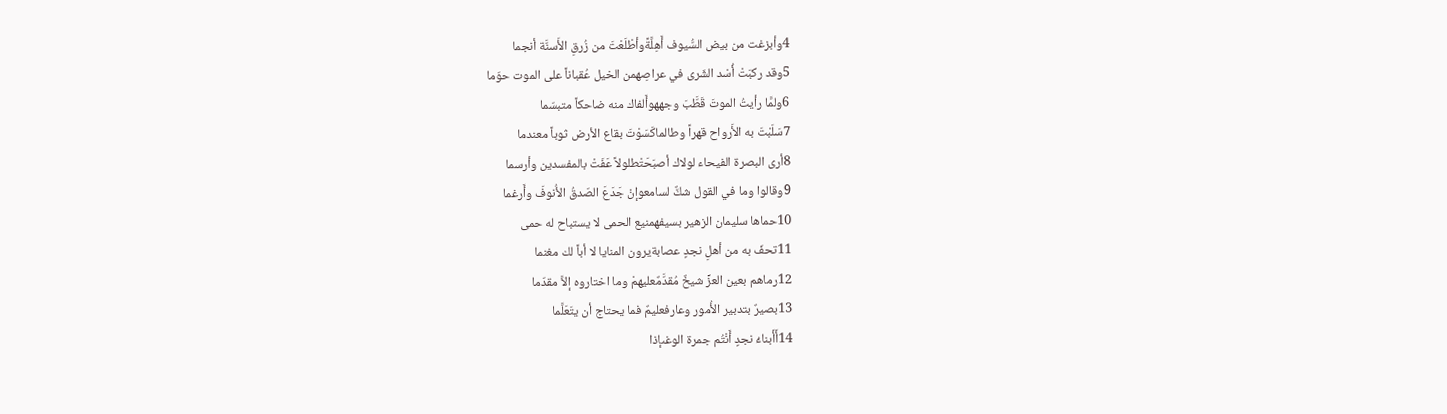4وأبزغت من بيض السُّيوف أَهِلَّةًوأطْلَعْتَ من زُرقِ الأَسنَّة أنجما
5وقد ركبَتْ أُسْد الشّرى في عراصِهمن الخيل عُقباناً على الموت حوّما
6ولمَّا رأيتُ الموتَ قَطَّبَ وجههوأَلفاك منه ضاحكاً متبسّما
7سَلَبْتَ به الأَرواح قهراً وطالماكَسَوْتَ بقاع الأرض ثوباً معندما
8أرى البصرة الفيحاء لولاك أصبَحَتْطلولاً عَفَتْ بالمفسدين وأرسما
9وقالوا وما في القول شكٌّ لسامعوإنْ جَدَعَ الصّدقُ الأُنوفَ وأَرغما
10حماها سليمان الزهير بسيفهمنيع الحمى لا يستباح له حمى
11تحفّ به من أهلِ نجدٍ عصابةيرون المنايا لا أباً لك مغنما
12رماهم بعين العزِّ شيخٌ مُقدَّمٌعليهمْ وما اختاروه إلاَّ مقدّما
13بصيرٌ بتدبير الأُمور وعارفعليمٌ فما يحتاج أن يتَعَلَّما
14أَأَبناءُ نجدٍ أَنْتُم جمرة الوغىإذا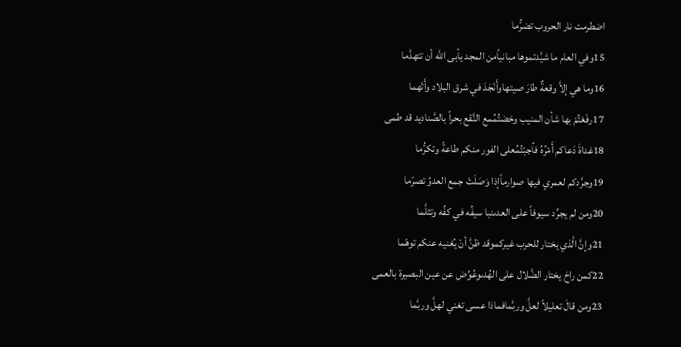اضطرمت نار الحروب تضرُّما
15وفي العام ما شيَّدتموها مبانياًمن المجد يأبى الله أن تتهدَّما
16وما هي إلاَّ وقعةٌ طارَ صيتهاوأَنْجَدَ في شرق البلاد وأَتْهما
17رفَعْتُمْ بها شأن المنيب وخضتُمُمع النَّقع بحراً بالصَّناديد قد طمى
18غداةَ دَعاكم أَمْرُهُ فأجبْتُمُعلى الفور منكم طاعةً وتكرُّما
19وجرَّدكم لعمري فيها صوارماًإذا وَصَلَتْ جمع العدوِّ تصرّما
20ومن لم يجرِّد سيوفاً على العدىنبا سيفُه في كفِّه وتثلَّما
21وإنَّ الَّذي يختار للحرب غيركموقد ظنَّ أنْ يُغنيه عنكم توهّما
22كمن راحَ يختار الضَّلال على الهُدىوعُوِّض عن عين البصيرة بالعمى
23ومن قالَ تعليلاً لعلَّ وربَّمافماذا عسى تغني لهلَّ وربَّما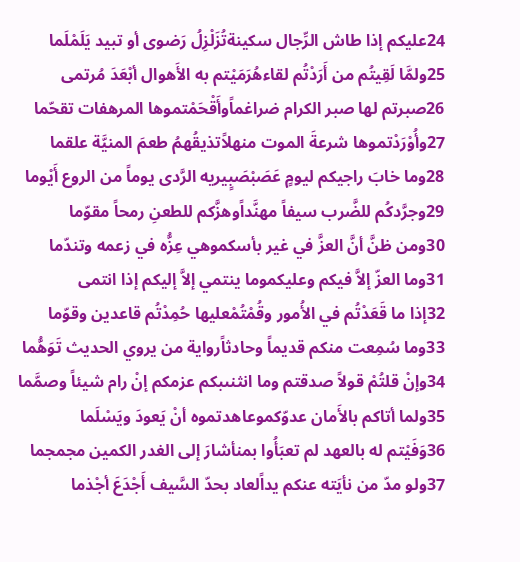24عليكم إذا طاش الرِّجال سكينةتُزَلْزِلُ رَضوى أو تبيد يَلَمْلَما
25ولمَّا لَقِيتُم من أَرَدْتُم لقاءهُرَمَيْتم به الأَهوال أبْعَدَ مُرتمى
26صبرتم لها صبر الكرام ضراغماًوأَقْحَمْتموها المرهفات تقحّما
27وأُوْرَدْتموها شرعةَ الموت منهلاًتذيقُهمُ طعمَ المنيَّة علقما
28وما خابَ راجيكم ليومٍ عَصَبْصَبٍيريه الرَّدى يوماً من الروع أَيْوما
29وجرَّدكُم للضَّرب سيفاً مهنَّداًوهزَّكم للطعنِ رمحاً مقوّما
30ومن ظنَّ أنَّ العزَّ في غير بأسكموهي عِزُّه في زعمه وتندّما
31وما العزّ إلاَّ فيكم وعليكموما ينتمي إلاَّ إليكم إذا انتمى
32إذا ما قَعَدْتُم في الأُمور وقُمْتُمْعليها حُمِدْتُم قاعدين وقوّما
33وما سُمِعت منكم قديماً وحادثاًرواية من يروي الحديث تَوَهُّما
34وإنْ قلتُمْ قولاً صدقتم وما انثنىبكم عزمكم إنْ رام شيئاً وصمَّما
35ولما أتاكم بالأَمان عدوّكموعاهدتموه أنْ يَعودَ ويَسْلَما
36وَفَيْتم له بالعهد لم تعبَأُوا بمنأشارَ إلى الغدر الكمين مجمجما
37ولو مدّ من نأيَته عنكم يداًلعاد بحدّ السَّيف أَجْدَعَ أجْذما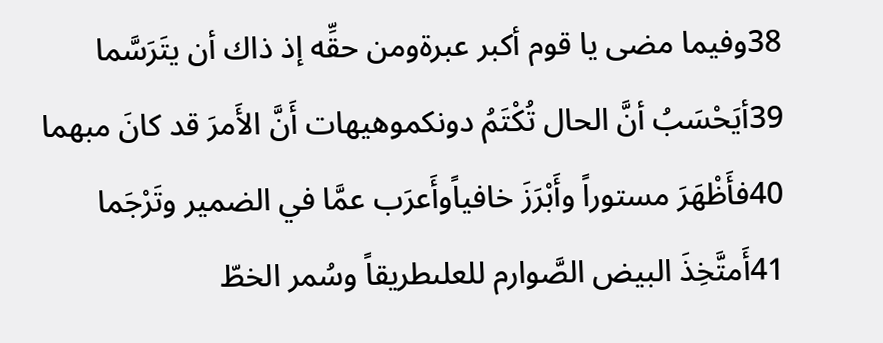38وفيما مضى يا قوم أكبر عبرةومن حقِّه إذ ذاك أن يتَرَسَّما
39أيَحْسَبُ أنَّ الحال تُكْتَمُ دونكموهيهات أَنَّ الأَمرَ قد كانَ مبهما
40فأَظْهَرَ مستوراً وأَبْرَزَ خافياًوأَعرَب عمَّا في الضمير وتَرْجَما
41أَمتَّخِذَ البيض الصَّوارم للعلىطريقاً وسُمر الخطّ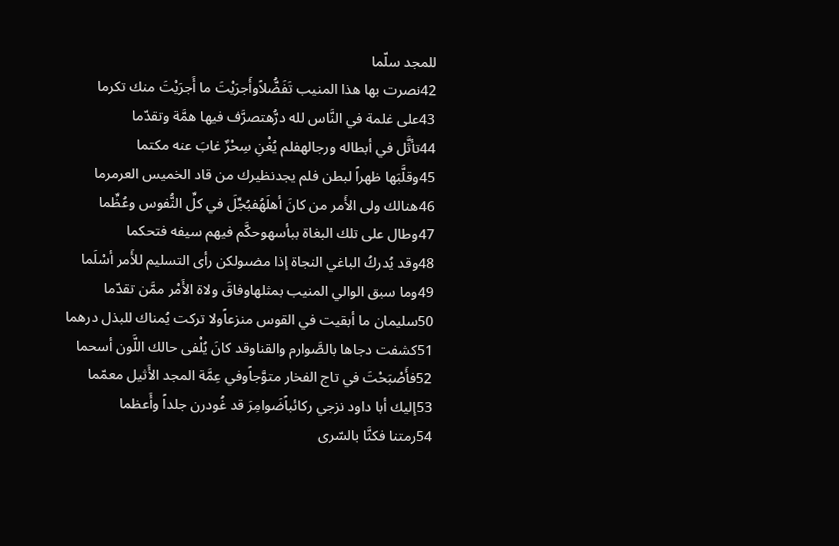للمجد سلّما
42نصرت بها هذا المنيب تَفَضُّلاًوأَجرَيْتَ ما أَجرَيْتَ منك تكرما
43على غلمة في النَّاس لله درُّهتصرَّف فيها همَّة وتقدّما
44تأثَّل في أبطاله ورجالهفلم يُغْنِ سِحْرٌ غابَ عنه مكتما
45وقلَّبَها ظهراً لبطن فلم يجدنظيرك من قاد الخميس العرمرما
46هنالك ولى الأَمر من كانَ أهلَهُفبُجِّلَ في كلِّ النُّفوس وعُظِّما
47وطال على تلك البغاة ببأسهوحكَّم فيهم سيفه فتحكما
48وقد يُدركُ الباغي النجاة إذا مضىولكن رأى التسليم للأَمر أسْلَما
49وما سبق الوالي المنيب بمثلهاوفاقَ ولاة الأَمْر ممَّن تقدّما
50سليمان ما أبقيت في القوس منزعاًولا تركت يُمناك للبذل درهما
51كشفت دجاها بالصَّوارم والقناوقد كانَ يُلْفى حالك اللَّون أسحما
52فأَصْبَحْتَ في تاج الفخار متوَّجاًوفي عِمَّة المجد الأَثيل معمّما
53إليك أبا داود نزجي ركائباًضَوامِرَ قد غُودرن جلداً وأَعظما
54رمتنا فكنَّا بالسّرى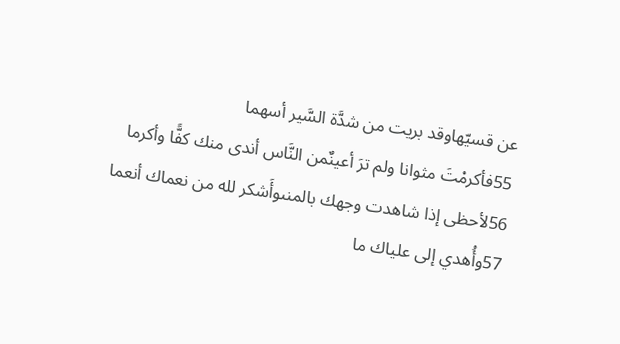عن قسيّهاوقد بريت من شدَّة السَّير أسهما
55فأكرمْتَ مثوانا ولم ترَ أعينٌمن النَّاس أندى منك كفًّا وأكرما
56لأحظى إذا شاهدت وجهك بالمنىوأَشكر لله من نعماك أنعما
57وأُهدي إلى علياك ما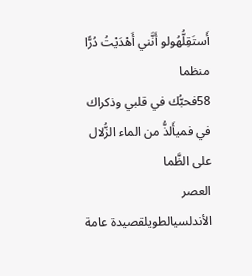أَستَقِلُّهُولو أَنَّني أَهْدَيْتُ دُرًّا منظما
58فحبُّك في قلبي وذكراك في فميأَلذُّ من الماء الزُّلال على الظَّما
العصر الأندلسيالطويلقصيدة عامة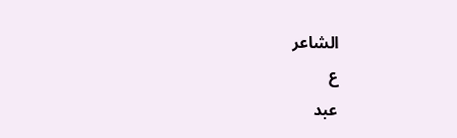الشاعر
ع
عبد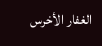الغفار الأخرس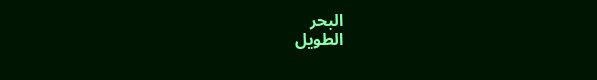البحر
الطويل